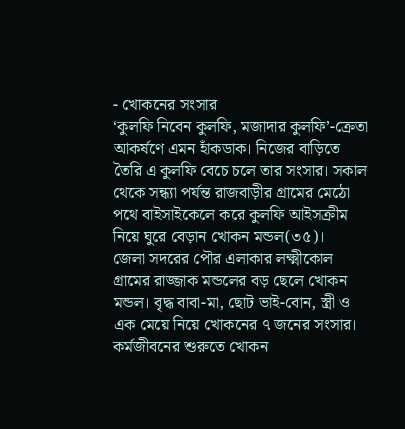- খোকনের সংসার
‘কুলফি নিবেন কুলফি, মজাদার কুলফি’-ক্রেতা আকর্ষণে এমন হাঁকডাক। নিজের বাড়িতে তৈরি এ কুলফি বেচে চলে তার সংসার। সকাল থেকে সন্ধ্যা পর্যন্ত রাজবাড়ীর গ্রামের মেঠো পথে বাইসাইকেলে করে কুলফি আইসক্রীম নিয়ে ঘুরে বেড়ান খোকন মন্ডল(৩৫)।
জেলা সদরের পৌর এলাকার লক্ষ্মীকোল গ্রামের রাজ্জাক মন্ডলের বড় ছেলে খোকন মন্ডল। বৃদ্ধ বাবা-মা, ছোট ভাই-বোন, স্ত্রী ও এক মেয়ে নিয়ে খোকনের ৭ জনের সংসার। কর্মজীবনের শুরুতে খোকন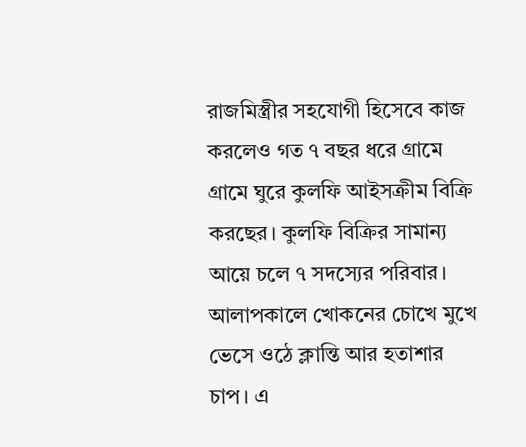রাজমিস্ত্রীর সহযোগী হিসেবে কাজ করলেও গত ৭ বছর ধরে গ্রামে গ্রামে ঘুরে কুলফি আইসক্রীম বিক্রি করছের। কুলফি বিক্রির সামান্য আয়ে চলে ৭ সদস্যের পরিবার।
আলাপকালে খোকনের চোখে মুখে ভেসে ওঠে ক্লান্তি আর হতাশার চাপ। এ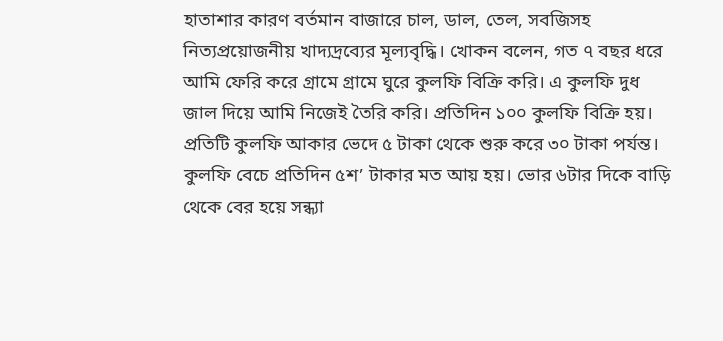হাতাশার কারণ বর্তমান বাজারে চাল, ডাল, তেল, সবজিসহ নিত্যপ্রয়োজনীয় খাদ্যদ্রব্যের মূল্যবৃদ্ধি। খোকন বলেন, গত ৭ বছর ধরে আমি ফেরি করে গ্রামে গ্রামে ঘুরে কুলফি বিক্রি করি। এ কুলফি দুধ জাল দিয়ে আমি নিজেই তৈরি করি। প্রতিদিন ১০০ কুলফি বিক্রি হয়। প্রতিটি কুলফি আকার ভেদে ৫ টাকা থেকে শুরু করে ৩০ টাকা পর্যন্ত। কুলফি বেচে প্রতিদিন ৫শ’ টাকার মত আয় হয়। ভোর ৬টার দিকে বাড়ি থেকে বের হয়ে সন্ধ্যা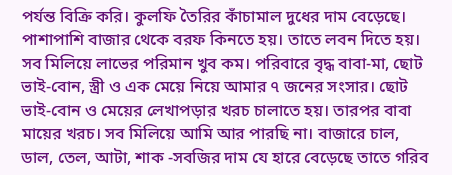পর্যন্ত বিক্রি করি। কুলফি তৈরির কাঁচামাল দুধের দাম বেড়েছে। পাশাপাশি বাজার থেকে বরফ কিনতে হয়। তাতে লবন দিতে হয়। সব মিলিয়ে লাভের পরিমান খুব কম। পরিবারে বৃদ্ধ বাবা-মা, ছোট ভাই-বোন, স্ত্রী ও এক মেয়ে নিয়ে আমার ৭ জনের সংসার। ছোট ভাই-বোন ও মেয়ের লেখাপড়ার খরচ চালাতে হয়। তারপর বাবা মায়ের খরচ। সব মিলিয়ে আমি আর পারছি না। বাজারে চাল, ডাল, তেল, আটা, শাক -সবজির দাম যে হারে বেড়েছে তাতে গরিব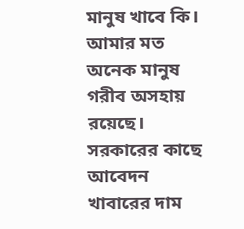মানুষ খাবে কি। আমার মত অনেক মানুষ গরীব অসহায় রয়েছে। সরকারের কাছে আবেদন খাবারের দাম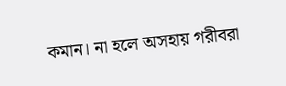কমান। না হলে অসহায় গরীবরা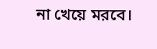না খেয়ে মরবে।